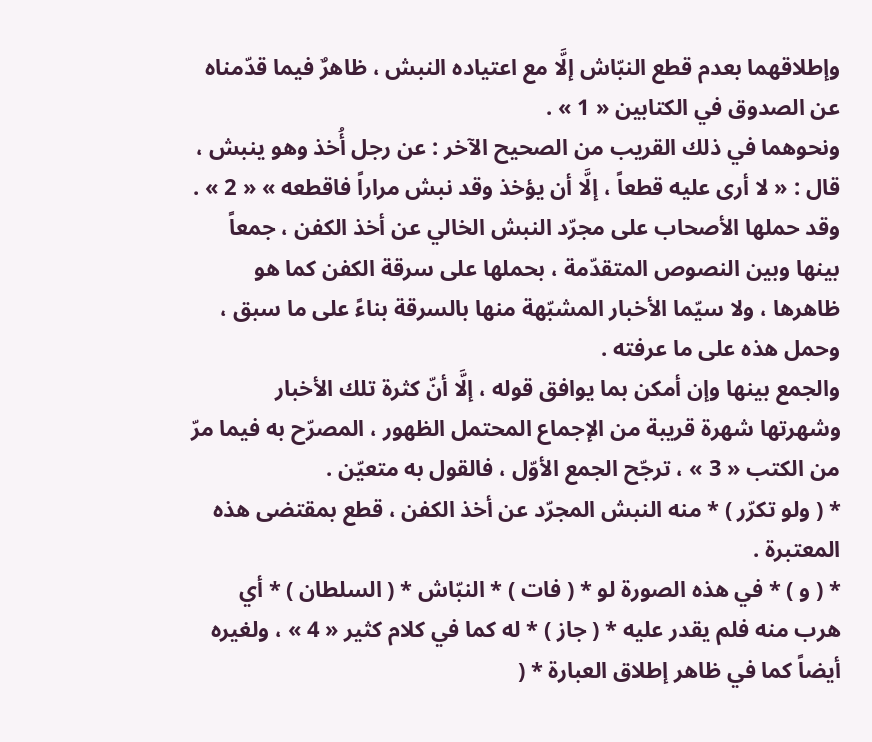وإطلاقهما بعدم قطع النبّاش إلَّا مع اعتياده النبش ، ظاهرٌ فيما قدّمناه عن الصدوق في الكتابين « 1 » .
ونحوهما في ذلك القريب من الصحيح الآخر : عن رجل أُخذ وهو ينبش ، قال : « لا أرى عليه قطعاً ، إلَّا أن يؤخذ وقد نبش مراراً فاقطعه » « 2 » .
وقد حملها الأصحاب على مجرّد النبش الخالي عن أخذ الكفن ، جمعاً بينها وبين النصوص المتقدّمة ، بحملها على سرقة الكفن كما هو ظاهرها ، ولا سيّما الأخبار المشبّهة منها بالسرقة بناءً على ما سبق ، وحمل هذه على ما عرفته .
والجمع بينها وإن أمكن بما يوافق قوله ، إلَّا أنّ كثرة تلك الأخبار وشهرتها شهرة قريبة من الإجماع المحتمل الظهور ، المصرّح به فيما مرّ من الكتب « 3 » ، ترجّح الجمع الأوّل ، فالقول به متعيّن .
* ( ولو تكرّر ) * منه النبش المجرّد عن أخذ الكفن ، قطع بمقتضى هذه المعتبرة .
* ( و ) * في هذه الصورة لو * ( فات ) * النبّاش * ( السلطان ) * أي هرب منه فلم يقدر عليه * ( جاز ) * له كما في كلام كثير « 4 » ، ولغيره أيضاً كما في ظاهر إطلاق العبارة * (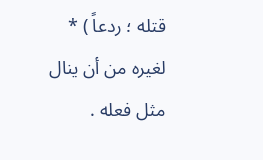قتله ؛ ردعاً ) * لغيره من أن ينال مثل فعله .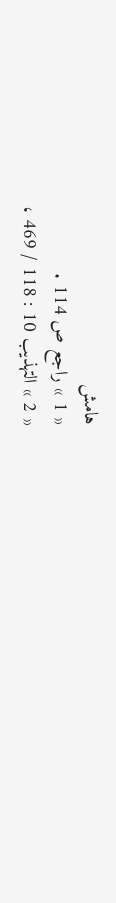هامش
« 1 » راجع ص 114 .
« 2 » التهذيب 10 : 118 / 469 ،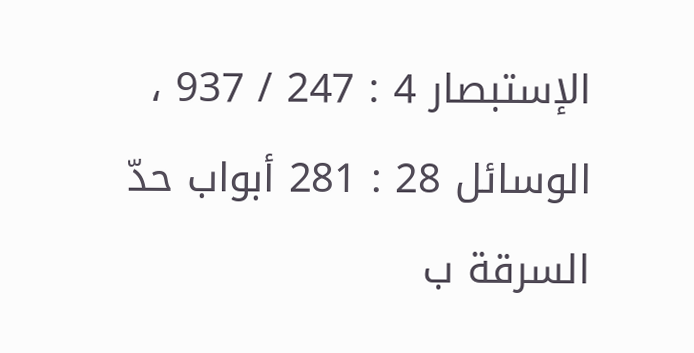الإستبصار 4 : 247 / 937 ، الوسائل 28 : 281 أبواب حدّ السرقة ب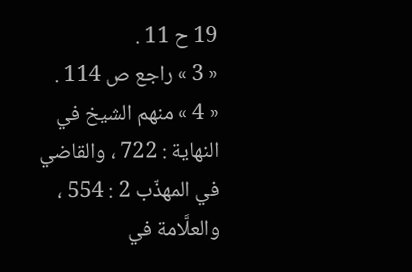19 ح 11 .
« 3 » راجع ص 114 .
« 4 » منهم الشيخ في النهاية : 722 ، والقاضي في المهذّب 2 : 554 ، والعلَّامة في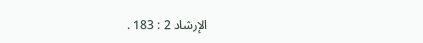الإرشاد 2 : 183 .